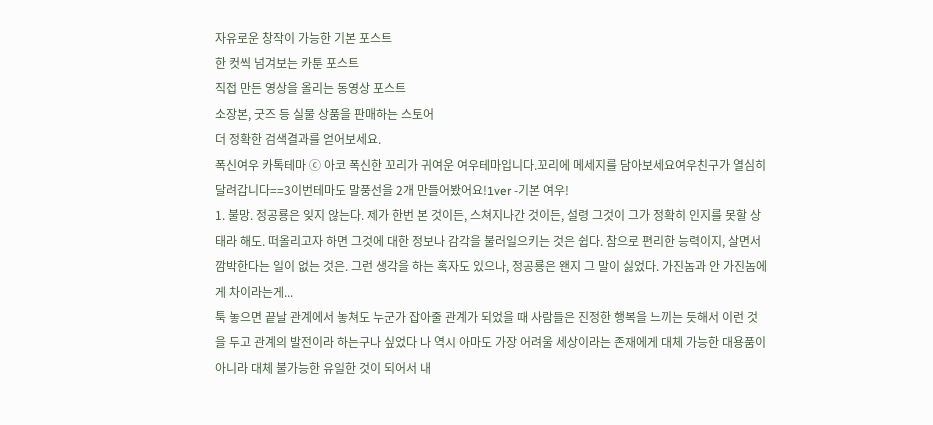자유로운 창작이 가능한 기본 포스트
한 컷씩 넘겨보는 카툰 포스트
직접 만든 영상을 올리는 동영상 포스트
소장본, 굿즈 등 실물 상품을 판매하는 스토어
더 정확한 검색결과를 얻어보세요.
폭신여우 카톡테마 ⓒ 아코 폭신한 꼬리가 귀여운 여우테마입니다.꼬리에 메세지를 담아보세요여우친구가 열심히 달려갑니다==3이번테마도 말풍선을 2개 만들어봤어요!1ver -기본 여우!
1. 불망. 정공룡은 잊지 않는다. 제가 한번 본 것이든, 스쳐지나간 것이든, 설령 그것이 그가 정확히 인지를 못할 상태라 해도. 떠올리고자 하면 그것에 대한 정보나 감각을 불러일으키는 것은 쉽다. 참으로 편리한 능력이지, 살면서 깜박한다는 일이 없는 것은. 그런 생각을 하는 혹자도 있으나, 정공룡은 왠지 그 말이 싫었다. 가진놈과 안 가진놈에게 차이라는게...
툭 놓으면 끝날 관계에서 놓쳐도 누군가 잡아줄 관계가 되었을 때 사람들은 진정한 행복을 느끼는 듯해서 이런 것을 두고 관계의 발전이라 하는구나 싶었다 나 역시 아마도 가장 어려울 세상이라는 존재에게 대체 가능한 대용품이 아니라 대체 불가능한 유일한 것이 되어서 내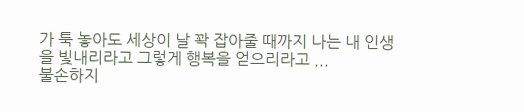가 툭 놓아도 세상이 날 꽉 잡아줄 때까지 나는 내 인생을 빛내리라고 그렇게 행복을 얻으리라고 ...
불손하지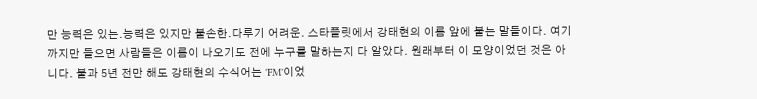만 능력은 있는.능력은 있지만 불손한.다루기 어려운. 스타플릿에서 강태현의 이름 앞에 붙는 말들이다. 여기까지만 들으면 사람들은 이름이 나오기도 전에 누구를 말하는지 다 알았다. 원래부터 이 모양이었던 것은 아니다. 불과 5년 전만 해도 강태현의 수식어는 'FM'이었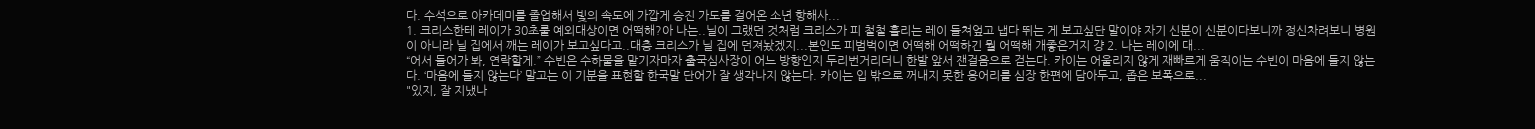다. 수석으로 아카데미를 졸업해서 빛의 속도에 가깝게 승진 가도를 걸어온 소년 항해사...
1. 크리스한테 레이가 30초룰 예외대상이면 어떡해?아 나는..닐이 그랬던 것처럼 크리스가 피 철철 흘리는 레이 들쳐엎고 냅다 뛰는 게 보고싶단 말이야 자기 신분이 신분이다보니까 정신차려보니 병원이 아니라 닐 집에서 깨는 레이가 보고싶다고..대충 크리스가 닐 집에 던져놨겠지...본인도 피범벅이면 어떡해 어떡하긴 뭘 어떡해 개좋은거지 걍 2. 나는 레이에 대...
“어서 들어가 봐, 연락할게.” 수빈은 수하물을 맡기자마자 출국심사장이 어느 방향인지 두리번거리더니 한발 앞서 잰걸음으로 걷는다. 카이는 어울리지 않게 재빠르게 움직이는 수빈이 마음에 들지 않는다. ‘마음에 들지 않는다’ 말고는 이 기분을 표현할 한국말 단어가 잘 생각나지 않는다. 카이는 입 밖으로 꺼내지 못한 응어리를 심장 한편에 담아두고, 좁은 보폭으로...
"있지, 잘 지냈나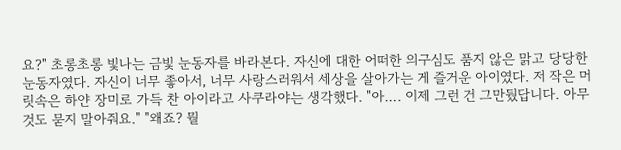요?" 초롱초롱 빛나는 금빛 눈동자를 바라본다. 자신에 대한 어떠한 의구심도 품지 않은 맑고 당당한 눈동자였다. 자신이 너무 좋아서, 너무 사랑스러워서 세상을 살아가는 게 즐거운 아이였다. 저 작은 머릿속은 하얀 장미로 가득 찬 아이라고 사쿠라야는 생각했다. "아…. 이제 그런 건 그만뒀답니다. 아무것도 묻지 말아줘요." "왜죠? 뭘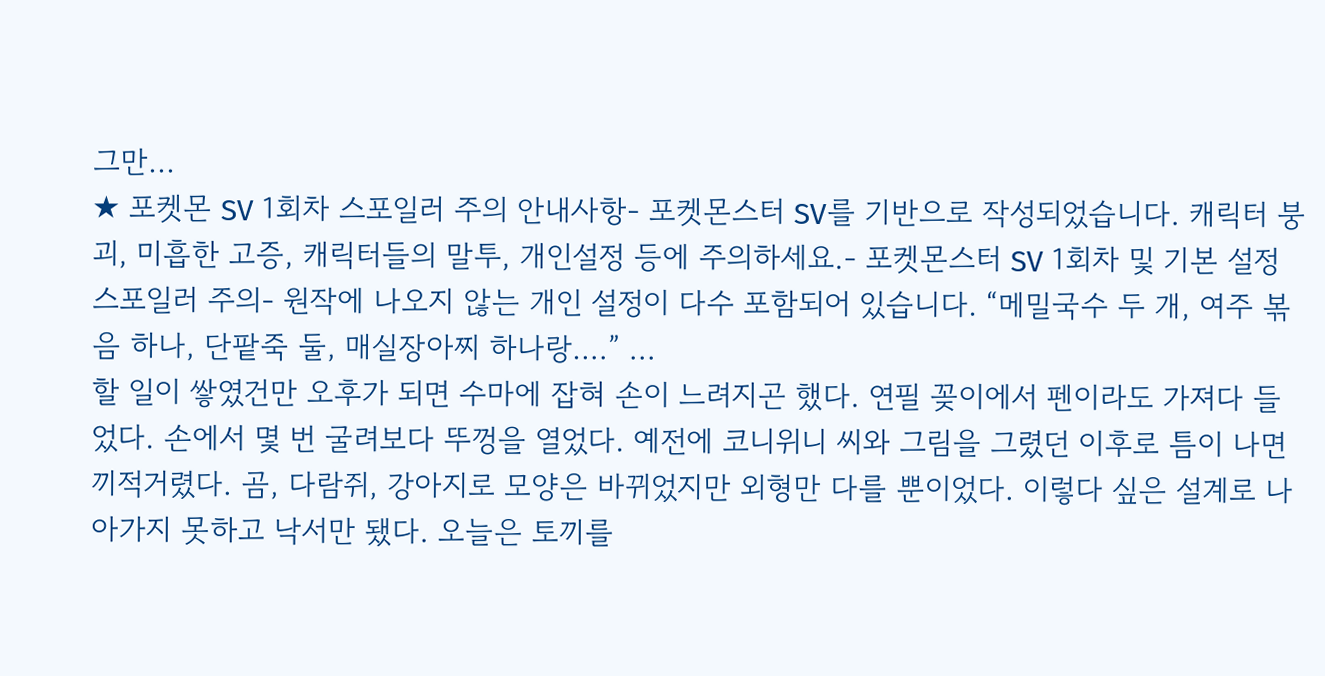그만...
★ 포켓몬 SV 1회차 스포일러 주의 안내사항- 포켓몬스터 SV를 기반으로 작성되었습니다. 캐릭터 붕괴, 미흡한 고증, 캐릭터들의 말투, 개인설정 등에 주의하세요.- 포켓몬스터 SV 1회차 및 기본 설정 스포일러 주의- 원작에 나오지 않는 개인 설정이 다수 포함되어 있습니다. “메밀국수 두 개, 여주 볶음 하나, 단팥죽 둘, 매실장아찌 하나랑….” ...
할 일이 쌓였건만 오후가 되면 수마에 잡혀 손이 느려지곤 했다. 연필 꽂이에서 펜이라도 가져다 들었다. 손에서 몇 번 굴려보다 뚜껑을 열었다. 예전에 코니위니 씨와 그림을 그렸던 이후로 틈이 나면 끼적거렸다. 곰, 다람쥐, 강아지로 모양은 바뀌었지만 외형만 다를 뿐이었다. 이렇다 싶은 설계로 나아가지 못하고 낙서만 됐다. 오늘은 토끼를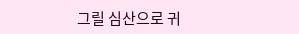그릴 심산으로 귀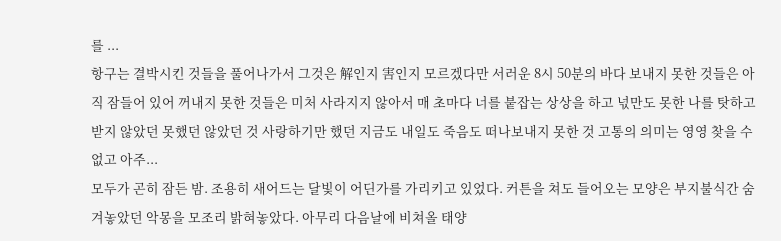를 ...
항구는 결박시킨 것들을 풀어나가서 그것은 解인지 害인지 모르겠다만 서러운 8시 50분의 바다 보내지 못한 것들은 아직 잠들어 있어 꺼내지 못한 것들은 미처 사라지지 않아서 매 초마다 너를 붙잡는 상상을 하고 넋만도 못한 나를 탓하고 받지 않았던 못했던 않았던 것 사랑하기만 했던 지금도 내일도 죽음도 떠나보내지 못한 것 고통의 의미는 영영 찾을 수 없고 아주...
모두가 곤히 잠든 밤. 조용히 새어드는 달빛이 어딘가를 가리키고 있었다. 커튼을 쳐도 들어오는 모양은 부지불식간 숨겨놓았던 악몽을 모조리 밝혀놓았다. 아무리 다음날에 비쳐올 태양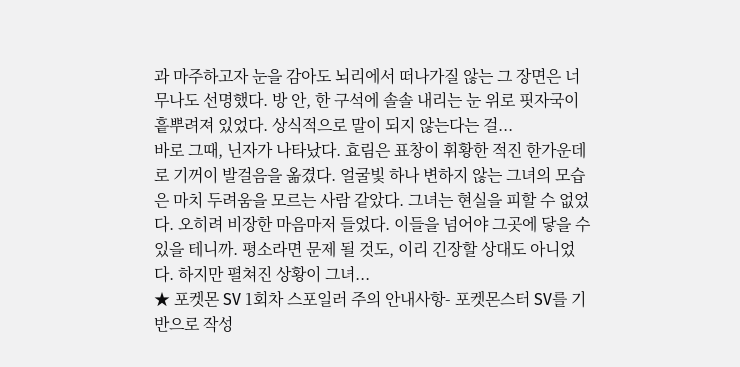과 마주하고자 눈을 감아도 뇌리에서 떠나가질 않는 그 장면은 너무나도 선명했다. 방 안, 한 구석에 솔솔 내리는 눈 위로 핏자국이 흩뿌려져 있었다. 상식적으로 말이 되지 않는다는 걸...
바로 그때, 닌자가 나타났다. 효림은 표창이 휘황한 적진 한가운데로 기꺼이 발걸음을 옮겼다. 얼굴빛 하나 변하지 않는 그녀의 모습은 마치 두려움을 모르는 사람 같았다. 그녀는 현실을 피할 수 없었다. 오히려 비장한 마음마저 들었다. 이들을 넘어야 그곳에 닿을 수 있을 테니까. 평소라면 문제 될 것도, 이리 긴장할 상대도 아니었다. 하지만 펼쳐진 상황이 그녀...
★ 포켓몬 SV 1회차 스포일러 주의 안내사항- 포켓몬스터 SV를 기반으로 작성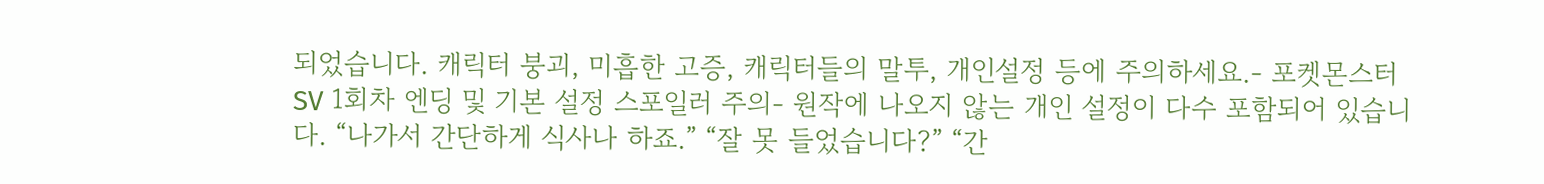되었습니다. 캐릭터 붕괴, 미흡한 고증, 캐릭터들의 말투, 개인설정 등에 주의하세요.- 포켓몬스터 SV 1회차 엔딩 및 기본 설정 스포일러 주의- 원작에 나오지 않는 개인 설정이 다수 포함되어 있습니다. “나가서 간단하게 식사나 하죠.” “잘 못 들었습니다?” “간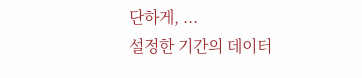단하게, ...
설정한 기간의 데이터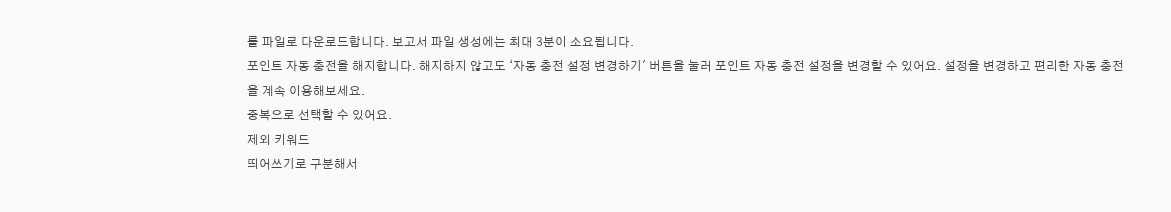를 파일로 다운로드합니다. 보고서 파일 생성에는 최대 3분이 소요됩니다.
포인트 자동 충전을 해지합니다. 해지하지 않고도 ‘자동 충전 설정 변경하기' 버튼을 눌러 포인트 자동 충전 설정을 변경할 수 있어요. 설정을 변경하고 편리한 자동 충전을 계속 이용해보세요.
중복으로 선택할 수 있어요.
제외 키워드
띄어쓰기로 구분해서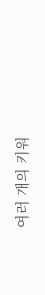여러 개의 키워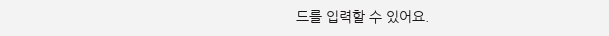드를 입력할 수 있어요.